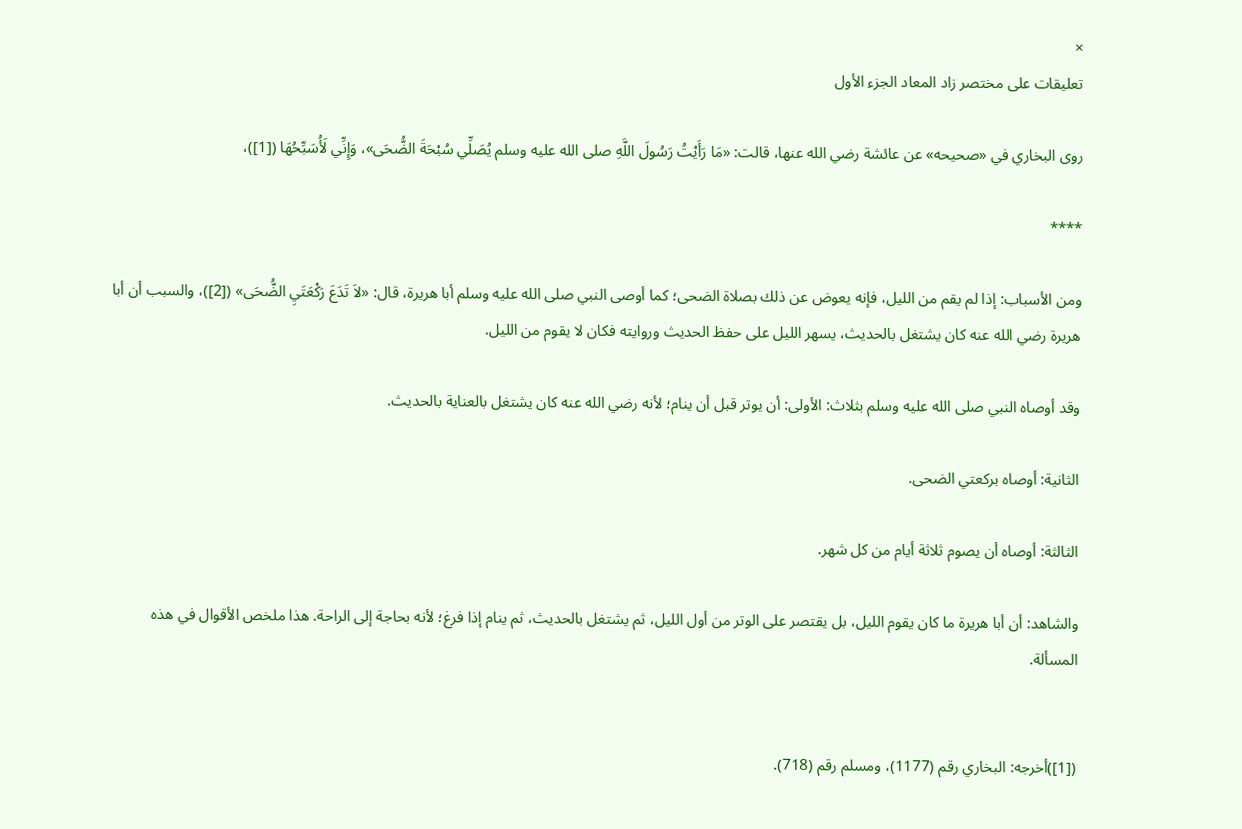×
تعليقات على مختصر زاد المعاد الجزء الأول

روى البخاري في «صحيحه» عن عائشة رضي الله عنها، قالت: «مَا رَأَيْتُ رَسُولَ اللَّهِ صلى الله عليه وسلم يُصَلِّي سُبْحَةَ الضُّحَى»، وَإِنِّي لَأُسَبِّحُهَا ([1])،

****

ومن الأسباب: إذا لم يقم من الليل، فإنه يعوض عن ذلك بصلاة الضحى؛ كما أوصى النبي صلى الله عليه وسلم أبا هريرة، قال: «لاَ تَدَعَ رَكْعَتَيِ الضُّحَى» ([2])، والسبب أن أبا هريرة رضي الله عنه كان يشتغل بالحديث، يسهر الليل على حفظ الحديث وروايته فكان لا يقوم من الليل.

وقد أوصاه النبي صلى الله عليه وسلم بثلاث: الأولى: أن يوتر قبل أن ينام؛ لأنه رضي الله عنه كان يشتغل بالعناية بالحديث.

الثانية: أوصاه بركعتي الضحى.

الثالثة: أوصاه أن يصوم ثلاثة أيام من كل شهر.

والشاهد: أن أبا هريرة ما كان يقوم الليل، بل يقتصر على الوتر من أول الليل، ثم يشتغل بالحديث، ثم ينام إذا فرغ؛ لأنه بحاجة إلى الراحة. هذا ملخص الأقوال في هذه المسألة.


([1])أخرجه: البخاري رقم (1177)، ومسلم رقم (718).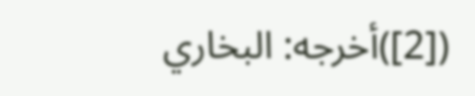([2])أخرجه: البخاري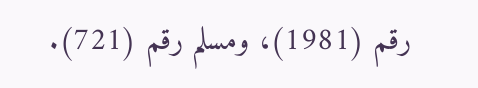رقم (1981)، ومسلم رقم (721).